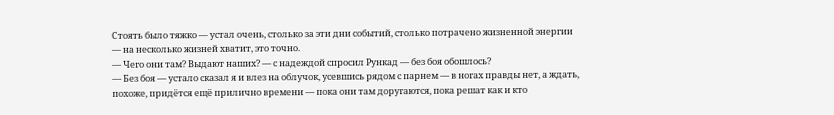Стоять было тяжко — устал очень, столько за эти дни событий, столько потрачено жизненной энергии — на несколько жизней хватит, это точно.
— Чего они там? Выдают наших? — с надеждой спросил Рункад — без боя обошлось?
— Без боя — устало сказал я и влез на облучок, усевшись рядом с парнем — в ногах правды нет, а ждать, похоже, придётся ещё прилично времени — пока они там доругаются, пока решат как и кто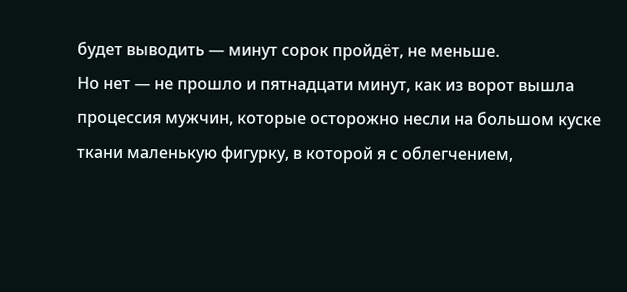будет выводить — минут сорок пройдёт, не меньше.
Но нет — не прошло и пятнадцати минут, как из ворот вышла процессия мужчин, которые осторожно несли на большом куске ткани маленькую фигурку, в которой я с облегчением,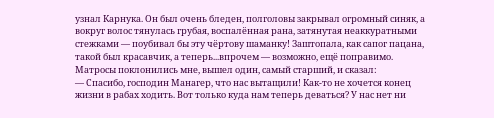узнал Карнука. Он был очень бледен, полголовы закрывал огромный синяк, а вокруг волос тянулась грубая, воспалённая рана, затянутая неаккуратными стежками — поубивал бы эту чёртову шаманку! Заштопала, как сапог пацана, такой был красавчик, а теперь...впрочем — возможно, ещё поправимо.
Матросы поклонились мне, вышел один, самый старший, и сказал:
— Спасибо, господин Манагер, что нас вытащили! Как-то не хочется конец жизни в рабах ходить. Вот только куда нам теперь деваться? У нас нет ни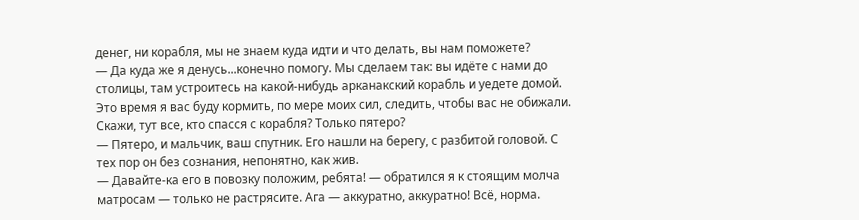денег, ни корабля, мы не знаем куда идти и что делать, вы нам поможете?
— Да куда же я денусь...конечно помогу. Мы сделаем так: вы идёте с нами до столицы, там устроитесь на какой-нибудь арканакский корабль и уедете домой. Это время я вас буду кормить, по мере моих сил, следить, чтобы вас не обижали. Скажи, тут все, кто спасся с корабля? Только пятеро?
— Пятеро, и мальчик, ваш спутник. Его нашли на берегу, с разбитой головой. С тех пор он без сознания, непонятно, как жив.
— Давайте-ка его в повозку положим, ребята! — обратился я к стоящим молча матросам — только не растрясите. Ага — аккуратно, аккуратно! Всё, норма.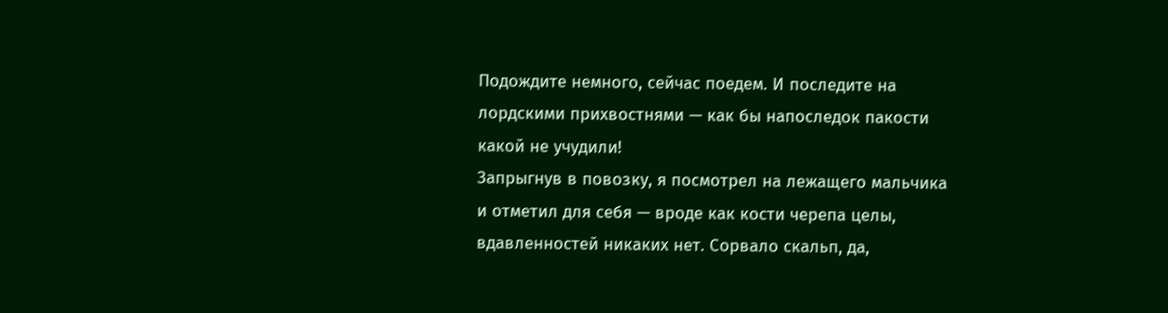Подождите немного, сейчас поедем. И последите на лордскими прихвостнями — как бы напоследок пакости какой не учудили!
Запрыгнув в повозку, я посмотрел на лежащего мальчика и отметил для себя — вроде как кости черепа целы, вдавленностей никаких нет. Сорвало скальп, да,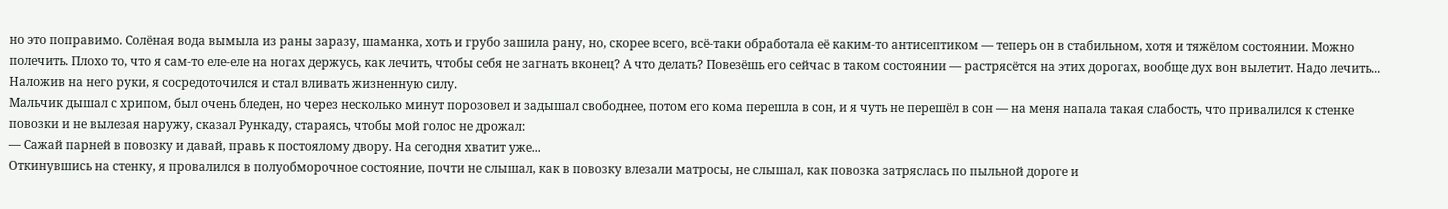но это поправимо. Солёная вода вымыла из раны заразу, шаманка, хоть и грубо зашила рану, но, скорее всего, всё-таки обработала её каким-то антисептиком — теперь он в стабильном, хотя и тяжёлом состоянии. Можно полечить. Плохо то, что я сам-то еле-еле на ногах держусь, как лечить, чтобы себя не загнать вконец? А что делать? Повезёшь его сейчас в таком состоянии — растрясётся на этих дорогах, вообще дух вон вылетит. Надо лечить...
Наложив на него руки, я сосредоточился и стал вливать жизненную силу.
Мальчик дышал с хрипом, был очень бледен, но через несколько минут порозовел и задышал свободнее, потом его кома перешла в сон, и я чуть не перешёл в сон — на меня напала такая слабость, что привалился к стенке повозки и не вылезая наружу, сказал Рункаду, стараясь, чтобы мой голос не дрожал:
— Сажай парней в повозку и давай, правь к постоялому двору. На сегодня хватит уже...
Откинувшись на стенку, я провалился в полуобморочное состояние, почти не слышал, как в повозку влезали матросы, не слышал, как повозка затряслась по пыльной дороге и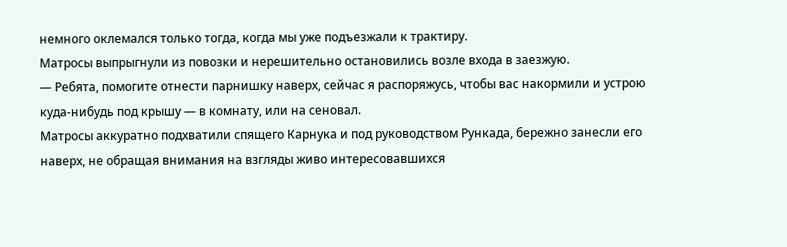немного оклемался только тогда, когда мы уже подъезжали к трактиру.
Матросы выпрыгнули из повозки и нерешительно остановились возле входа в заезжую.
— Ребята, помогите отнести парнишку наверх, сейчас я распоряжусь, чтобы вас накормили и устрою куда-нибудь под крышу — в комнату, или на сеновал.
Матросы аккуратно подхватили спящего Карнука и под руководством Рункада, бережно занесли его наверх, не обращая внимания на взгляды живо интересовавшихся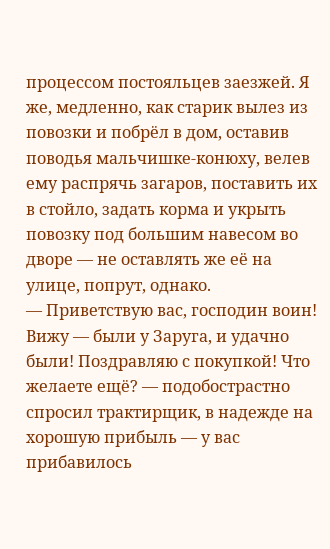процессом постояльцев заезжей. Я же, медленно, как старик вылез из повозки и побрёл в дом, оставив поводья мальчишке-конюху, велев ему распрячь загаров, поставить их в стойло, задать корма и укрыть повозку под большим навесом во дворе — не оставлять же её на улице, попрут, однако.
— Приветствую вас, господин воин! Вижу — были у Заруга, и удачно были! Поздравляю с покупкой! Что желаете ещё? — подобострастно спросил трактирщик, в надежде на хорошую прибыль — у вас прибавилось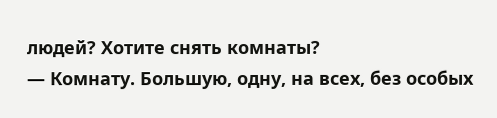людей? Хотите снять комнаты?
— Комнату. Большую, одну, на всех, без особых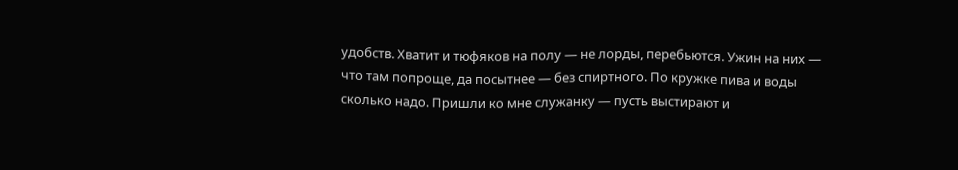удобств. Хватит и тюфяков на полу — не лорды, перебьются. Ужин на них — что там попроще, да посытнее — без спиртного. По кружке пива и воды сколько надо. Пришли ко мне служанку — пусть выстирают и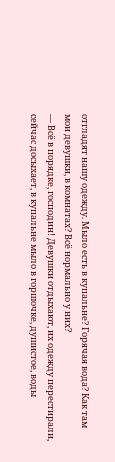отгладят нашу одежду. Мыло есть в купальне? Горячая вода? Как там мои девушки, в комнатах? Всё нормально у них?
— Всё в порядке, господин! Девушки отдыхают, их одежду перестирали, сейчас досыхает, в купальне мыло в горшочке, душистое, воды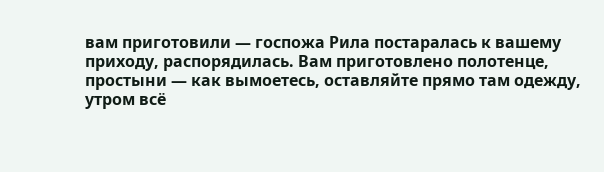вам приготовили — госпожа Рила постаралась к вашему приходу, распорядилась. Вам приготовлено полотенце, простыни — как вымоетесь, оставляйте прямо там одежду, утром всё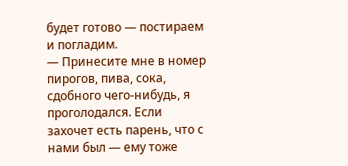будет готово — постираем и погладим.
— Принесите мне в номер пирогов, пива, сока, сдобного чего-нибудь, я проголодался. Если захочет есть парень, что с нами был — ему тоже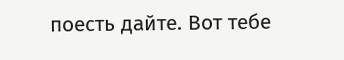поесть дайте. Вот тебе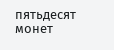пятьдесят монет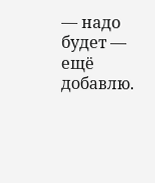— надо будет — ещё добавлю.